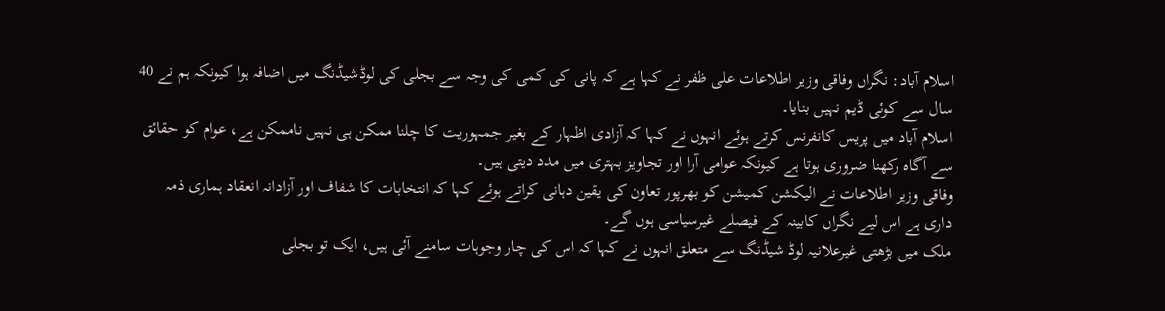اسلام آباد: نگراں وفاقی وزیر اطلاعات علی ظفر نے کہا ہے کہ پانی کی کمی کی وجہ سے بجلی کی لوڈشیڈنگ میں اضافہ ہوا کیونکہ ہم نے 40 سال سے کوئی ڈیم نہیں بنایا۔
اسلام آباد میں پریس کانفرنس کرتے ہوئے انہوں نے کہا کہ آزادی اظہار کے بغیر جمہوریت کا چلنا ممکن ہی نہیں ناممکن ہے، عوام کو حقائق سے آگاہ رکھنا ضروری ہوتا ہے کیونکہ عوامی آرا اور تجاویز بہتری میں مدد دیتی ہیں۔
وفاقی وزیر اطلاعات نے الیکشن کمیشن کو بھرپور تعاون کی یقین دہانی کراتے ہوئے کہا کہ انتخابات کا شفاف اور آزادانہ انعقاد ہماری ذمہ داری ہے اس لیے نگراں کابینہ کے فیصلے غیرسیاسی ہوں گے۔
ملک میں بڑھتی غیرعلانیہ لوڈ شیڈنگ سے متعلق انہوں نے کہا کہ اس کی چار وجوہات سامنے آئی ہیں، ایک تو بجلی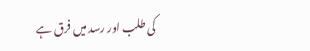کی طلب اور رسد میں فرق ہے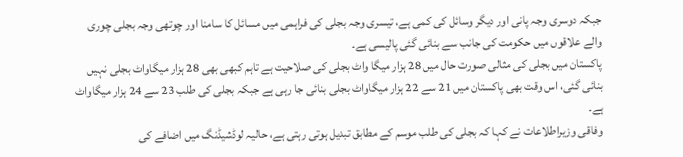جبکہ دوسری وجہ پانی اور دیگر وسائل کی کمی ہے، تیسری وجہ بجلی کی فراہمی میں مسائل کا سامنا اور چوتھی وجہ بجلی چوری والے علاقوں میں حکومت کی جانب سے بنائی گئی پالیسی ہے۔
پاکستان میں بجلی کی مثالی صورت حال میں 28 ہزار میگا واٹ بجلی کی صلاحیت ہے تاہم کبھی بھی 28 ہزار میگاواٹ بجلی نہیں بنائی گئی، اس وقت بھی پاکستان میں 21 سے 22 ہزار میگاواٹ بجلی بنائی جا رہی ہے جبکہ بجلی کی طلب 23 سے 24 ہزار میگاواٹ ہے۔
وفاقی وزیراطلاعات نے کہا کہ بجلی کی طلب موسم کے مطابق تبدیل ہوتی رہتی ہے، حالیہ لوڈشیڈنگ میں اضافے کی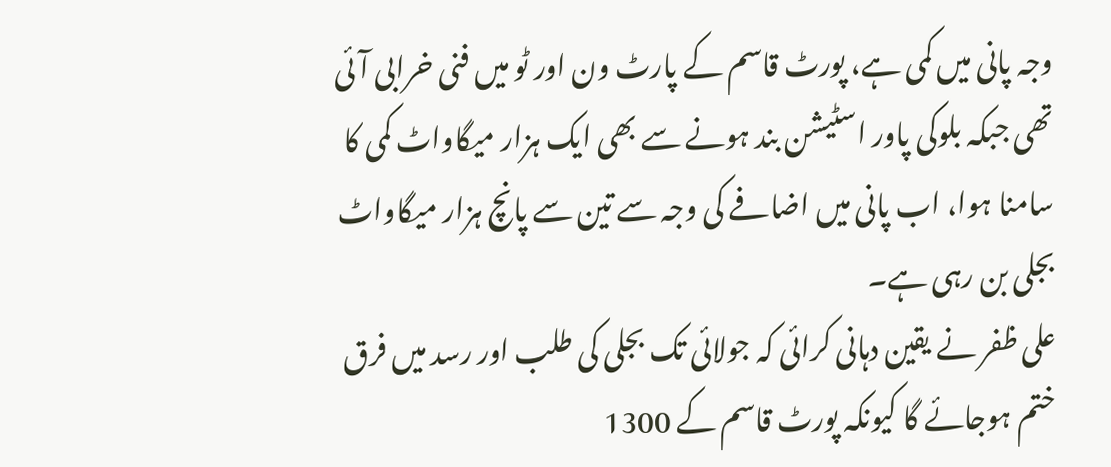وجہ پانی میں کمی ہے، پورٹ قاسم کے پارٹ ون اور ٹو میں فنی خرابی آئی تھی جبکہ بلوکی پاور اسٹیشن بند ہونے سے بھی ایک ہزار میگاواٹ کمی کا سامنا ہوا، اب پانی میں اضافے کی وجہ سے تین سے پانچ ہزار میگاواٹ بجلی بن رہی ہے۔
علی ظفر نے یقین دہانی کرائی کہ جولائی تک بجلی کی طلب اور رسد میں فرق ختم ہوجائے گا کیونکہ پورٹ قاسم کے 1300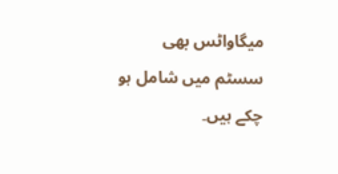میگاواٹس بھی سسٹم میں شامل ہو چکے ہیں۔